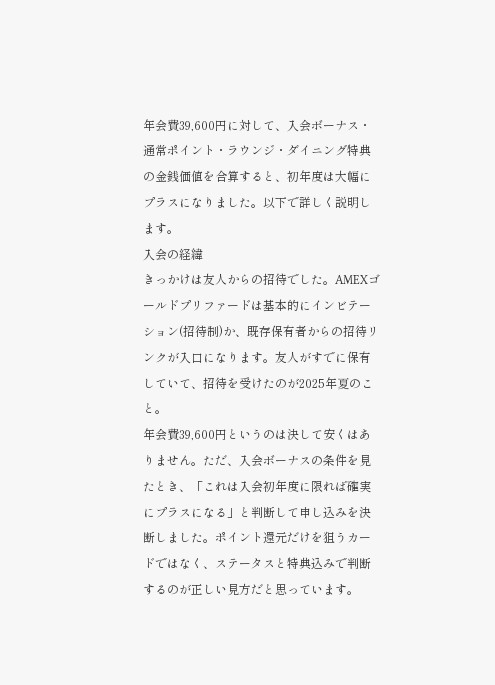年会費39,600円に対して、入会ボーナス・通常ポイント・ラウンジ・ダイニング特典の金銭価値を合算すると、初年度は大幅にプラスになりました。以下で詳しく説明します。
入会の経緯
きっかけは友人からの招待でした。AMEXゴールドプリファードは基本的にインビテーション(招待制)か、既存保有者からの招待リンクが入口になります。友人がすでに保有していて、招待を受けたのが2025年夏のこと。
年会費39,600円というのは決して安くはありません。ただ、入会ボーナスの条件を見たとき、「これは入会初年度に限れば確実にプラスになる」と判断して申し込みを決断しました。ポイント還元だけを狙うカードではなく、ステータスと特典込みで判断するのが正しい見方だと思っています。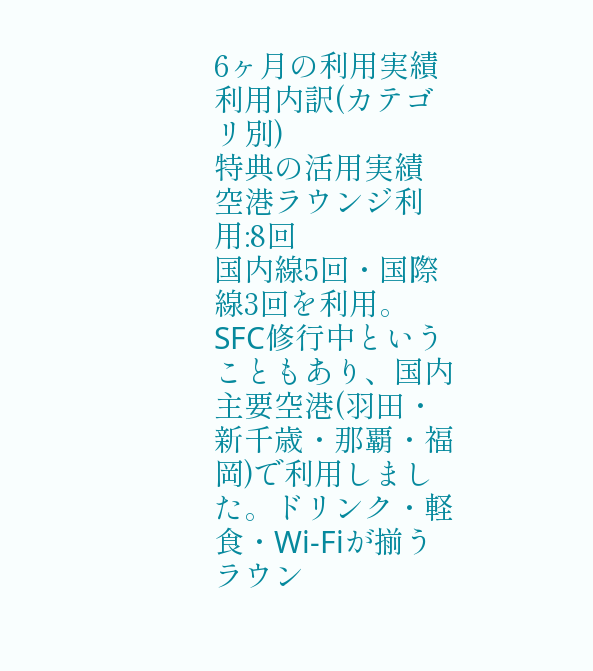6ヶ月の利用実績
利用内訳(カテゴリ別)
特典の活用実績
空港ラウンジ利用:8回
国内線5回・国際線3回を利用。SFC修行中ということもあり、国内主要空港(羽田・新千歳・那覇・福岡)で利用しました。ドリンク・軽食・Wi-Fiが揃うラウン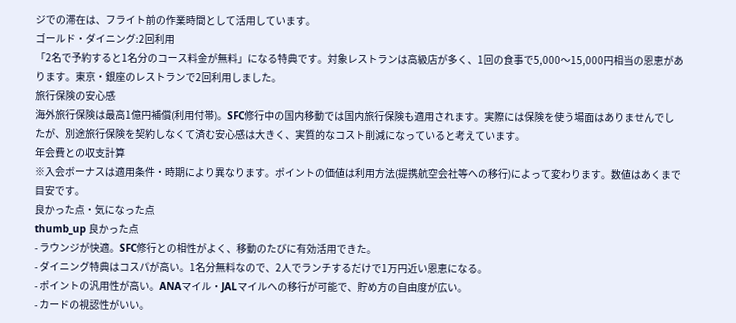ジでの滞在は、フライト前の作業時間として活用しています。
ゴールド・ダイニング:2回利用
「2名で予約すると1名分のコース料金が無料」になる特典です。対象レストランは高級店が多く、1回の食事で5,000〜15,000円相当の恩恵があります。東京・銀座のレストランで2回利用しました。
旅行保険の安心感
海外旅行保険は最高1億円補償(利用付帯)。SFC修行中の国内移動では国内旅行保険も適用されます。実際には保険を使う場面はありませんでしたが、別途旅行保険を契約しなくて済む安心感は大きく、実質的なコスト削減になっていると考えています。
年会費との収支計算
※入会ボーナスは適用条件・時期により異なります。ポイントの価値は利用方法(提携航空会社等への移行)によって変わります。数値はあくまで目安です。
良かった点・気になった点
thumb_up 良かった点
- ラウンジが快適。SFC修行との相性がよく、移動のたびに有効活用できた。
- ダイニング特典はコスパが高い。1名分無料なので、2人でランチするだけで1万円近い恩恵になる。
- ポイントの汎用性が高い。ANAマイル・JALマイルへの移行が可能で、貯め方の自由度が広い。
- カードの視認性がいい。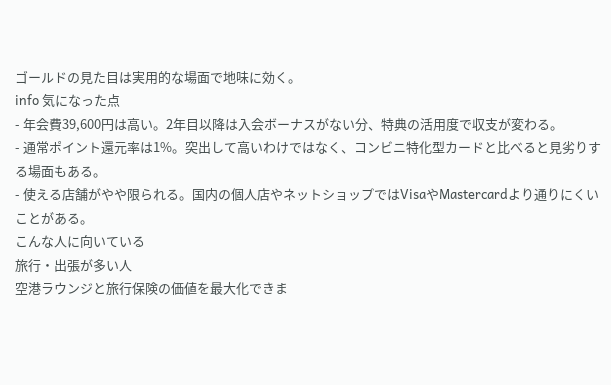ゴールドの見た目は実用的な場面で地味に効く。
info 気になった点
- 年会費39,600円は高い。2年目以降は入会ボーナスがない分、特典の活用度で収支が変わる。
- 通常ポイント還元率は1%。突出して高いわけではなく、コンビニ特化型カードと比べると見劣りする場面もある。
- 使える店舗がやや限られる。国内の個人店やネットショップではVisaやMastercardより通りにくいことがある。
こんな人に向いている
旅行・出張が多い人
空港ラウンジと旅行保険の価値を最大化できま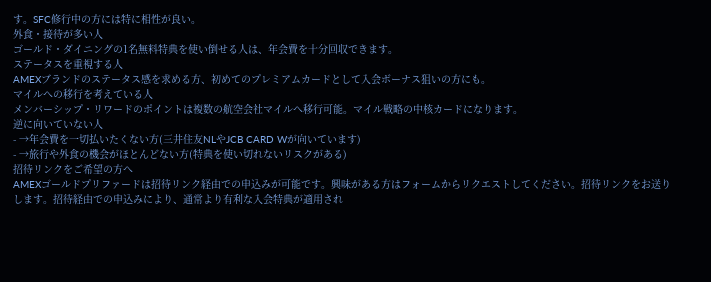す。SFC修行中の方には特に相性が良い。
外食・接待が多い人
ゴールド・ダイニングの1名無料特典を使い倒せる人は、年会費を十分回収できます。
ステータスを重視する人
AMEXブランドのステータス感を求める方、初めてのプレミアムカードとして入会ボーナス狙いの方にも。
マイルへの移行を考えている人
メンバーシップ・リワードのポイントは複数の航空会社マイルへ移行可能。マイル戦略の中核カードになります。
逆に向いていない人
- →年会費を一切払いたくない方(三井住友NLやJCB CARD Wが向いています)
- →旅行や外食の機会がほとんどない方(特典を使い切れないリスクがある)
招待リンクをご希望の方へ
AMEXゴールドプリファードは招待リンク経由での申込みが可能です。興味がある方はフォームからリクエストしてください。招待リンクをお送りします。招待経由での申込みにより、通常より有利な入会特典が適用され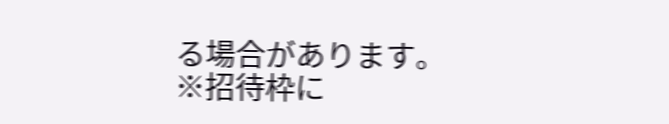る場合があります。
※招待枠に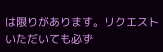は限りがあります。リクエストいただいても必ず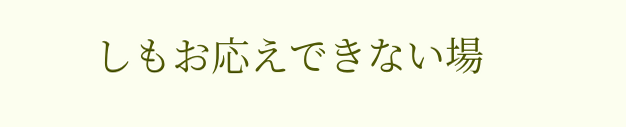しもお応えできない場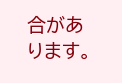合があります。